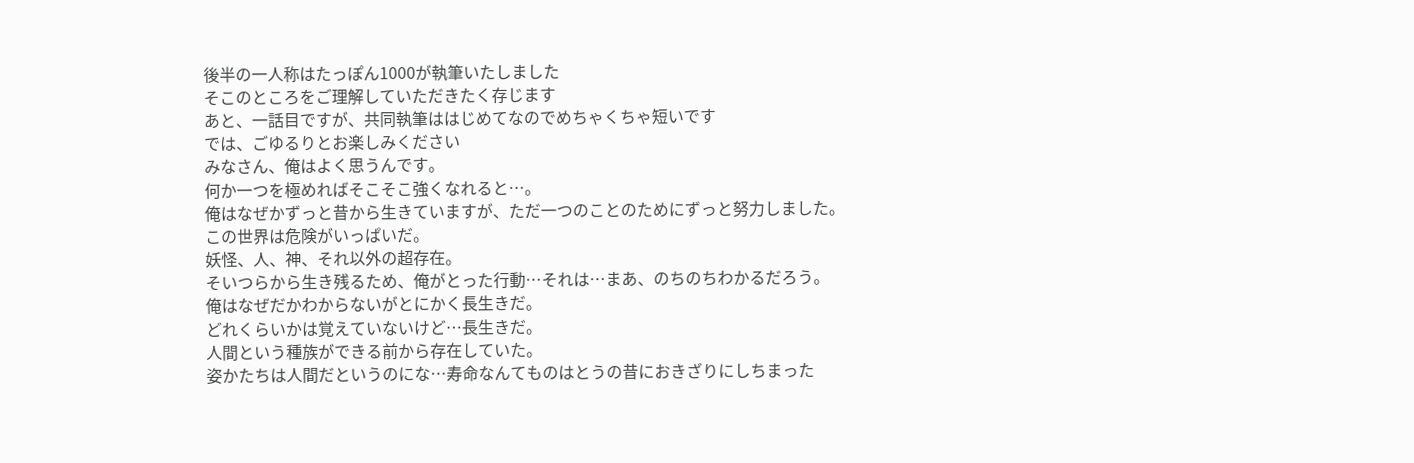後半の一人称はたっぽん1000が執筆いたしました
そこのところをご理解していただきたく存じます
あと、一話目ですが、共同執筆ははじめてなのでめちゃくちゃ短いです
では、ごゆるりとお楽しみください
みなさん、俺はよく思うんです。
何か一つを極めればそこそこ強くなれると…。
俺はなぜかずっと昔から生きていますが、ただ一つのことのためにずっと努力しました。
この世界は危険がいっぱいだ。
妖怪、人、神、それ以外の超存在。
そいつらから生き残るため、俺がとった行動…それは…まあ、のちのちわかるだろう。
俺はなぜだかわからないがとにかく長生きだ。
どれくらいかは覚えていないけど…長生きだ。
人間という種族ができる前から存在していた。
姿かたちは人間だというのにな…寿命なんてものはとうの昔におきざりにしちまった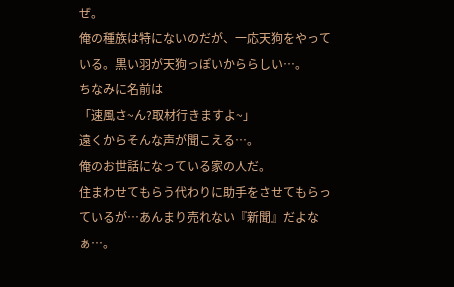ぜ。
俺の種族は特にないのだが、一応天狗をやっている。黒い羽が天狗っぽいかららしい…。
ちなみに名前は
「速風さ~ん?取材行きますよ~」
遠くからそんな声が聞こえる…。
俺のお世話になっている家の人だ。
住まわせてもらう代わりに助手をさせてもらっているが…あんまり売れない『新聞』だよなぁ…。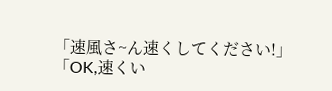「速風さ~ん速くしてください!」
「OK,速くい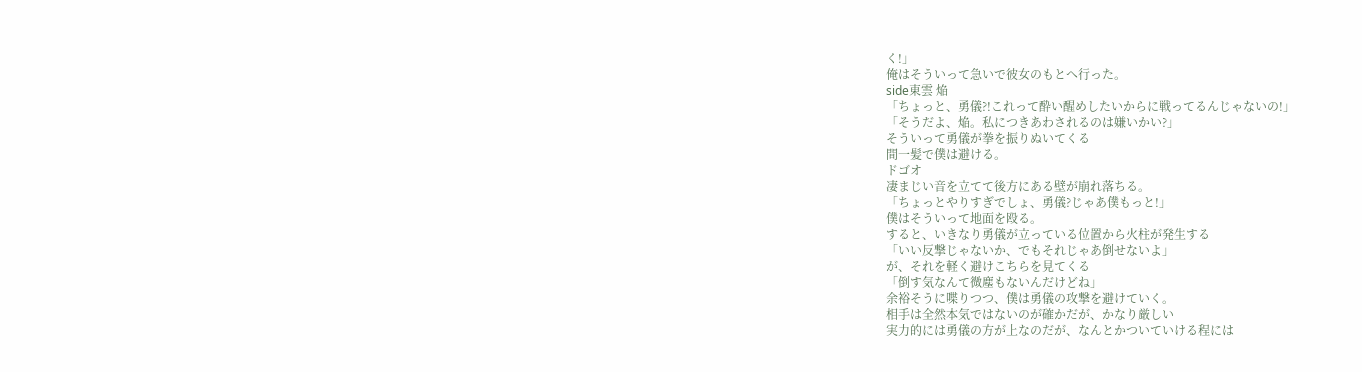く!」
俺はそういって急いで彼女のもとへ行った。
side東雲 焔
「ちょっと、勇儀?!これって酔い醒めしたいからに戦ってるんじゃないの!」
「そうだよ、焔。私につきあわされるのは嫌いかい?」
そういって勇儀が拳を振りぬいてくる
間一髪で僕は避ける。
ドゴオ
凄まじい音を立てて後方にある壁が崩れ落ちる。
「ちょっとやりすぎでしょ、勇儀?じゃあ僕もっと!」
僕はそういって地面を殴る。
すると、いきなり勇儀が立っている位置から火柱が発生する
「いい反撃じゃないか、でもそれじゃあ倒せないよ」
が、それを軽く避けこちらを見てくる
「倒す気なんて微塵もないんだけどね」
余裕そうに喋りつつ、僕は勇儀の攻撃を避けていく。
相手は全然本気ではないのが確かだが、かなり厳しい
実力的には勇儀の方が上なのだが、なんとかついていける程には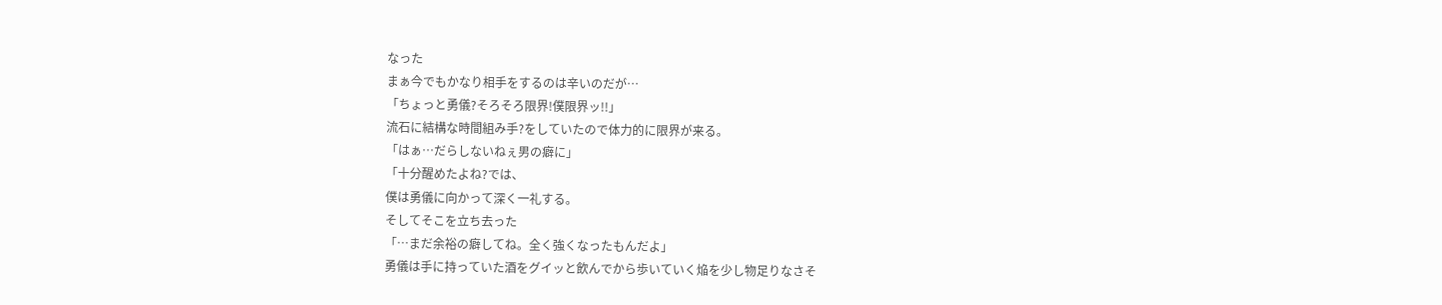なった
まぁ今でもかなり相手をするのは辛いのだが…
「ちょっと勇儀?そろそろ限界!僕限界ッ!!」
流石に結構な時間組み手?をしていたので体力的に限界が来る。
「はぁ…だらしないねぇ男の癖に」
「十分醒めたよね?では、
僕は勇儀に向かって深く一礼する。
そしてそこを立ち去った
「…まだ余裕の癖してね。全く強くなったもんだよ」
勇儀は手に持っていた酒をグイッと飲んでから歩いていく焔を少し物足りなさそ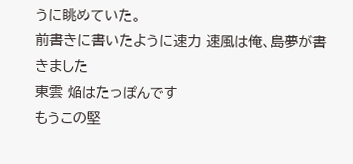うに眺めていた。
前書きに書いたように速力 速風は俺、島夢が書きました
東雲 焔はたっぽんです
もうこの堅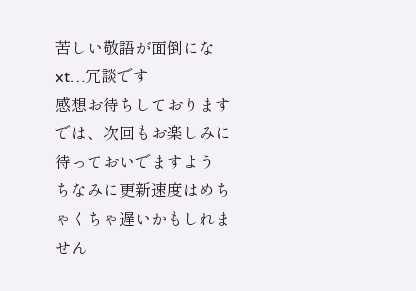苦しい敬語が面倒になxt…冗談です
感想お待ちしております
では、次回もお楽しみに待っておいでますよう
ちなみに更新速度はめちゃくちゃ遅いかもしれません